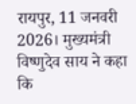रायपुर, 11 जनवरी 2026। मुख्यमंत्री विष्णुदेव साय ने कहा कि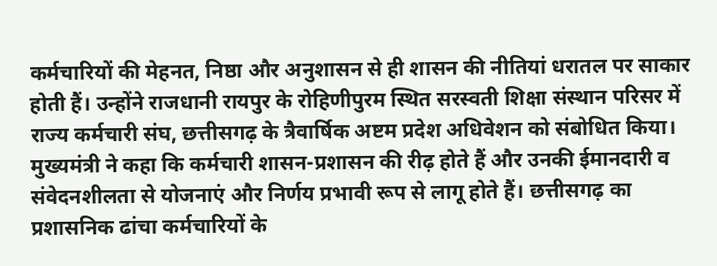कर्मचारियों की मेहनत, निष्ठा और अनुशासन से ही शासन की नीतियां धरातल पर साकार होती हैं। उन्होंने राजधानी रायपुर के रोहिणीपुरम स्थित सरस्वती शिक्षा संस्थान परिसर में राज्य कर्मचारी संघ, छत्तीसगढ़ के त्रैवार्षिक अष्टम प्रदेश अधिवेशन को संबोधित किया।
मुख्यमंत्री ने कहा कि कर्मचारी शासन-प्रशासन की रीढ़ होते हैं और उनकी ईमानदारी व संवेदनशीलता से योजनाएं और निर्णय प्रभावी रूप से लागू होते हैं। छत्तीसगढ़ का प्रशासनिक ढांचा कर्मचारियों के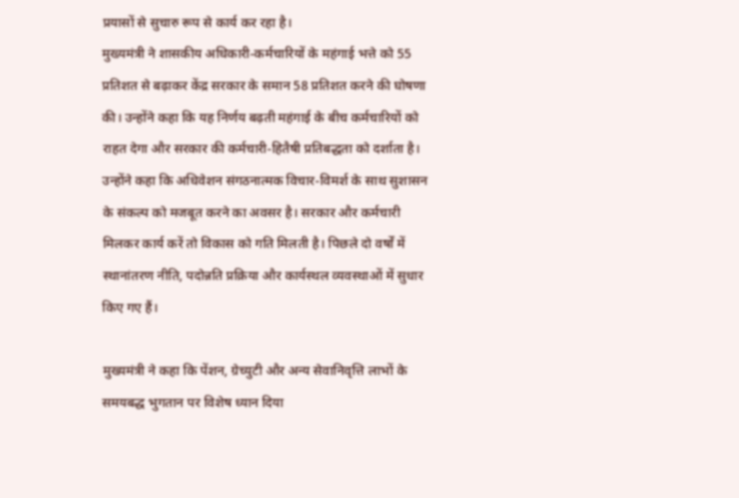प्रयासों से सुचारु रूप से कार्य कर रहा है।
मुख्यमंत्री ने शासकीय अधिकारी-कर्मचारियों के महंगाई भत्ते को 55 प्रतिशत से बढ़ाकर केंद्र सरकार के समान 58 प्रतिशत करने की घोषणा की। उन्होंने कहा कि यह निर्णय बढ़ती महंगाई के बीच कर्मचारियों को राहत देगा और सरकार की कर्मचारी-हितैषी प्रतिबद्धता को दर्शाता है।
उन्होंने कहा कि अधिवेशन संगठनात्मक विचार-विमर्श के साथ सुशासन के संकल्प को मजबूत करने का अवसर है। सरकार और कर्मचारी मिलकर कार्य करें तो विकास को गति मिलती है। पिछले दो वर्षों में स्थानांतरण नीति, पदोन्नति प्रक्रिया और कार्यस्थल व्यवस्थाओं में सुधार किए गए हैं।

मुख्यमंत्री ने कहा कि पेंशन, ग्रेच्युटी और अन्य सेवानिवृत्ति लाभों के समयबद्ध भुगतान पर विशेष ध्यान दिया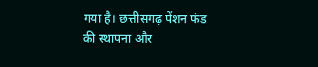गया है। छत्तीसगढ़ पेंशन फंड की स्थापना और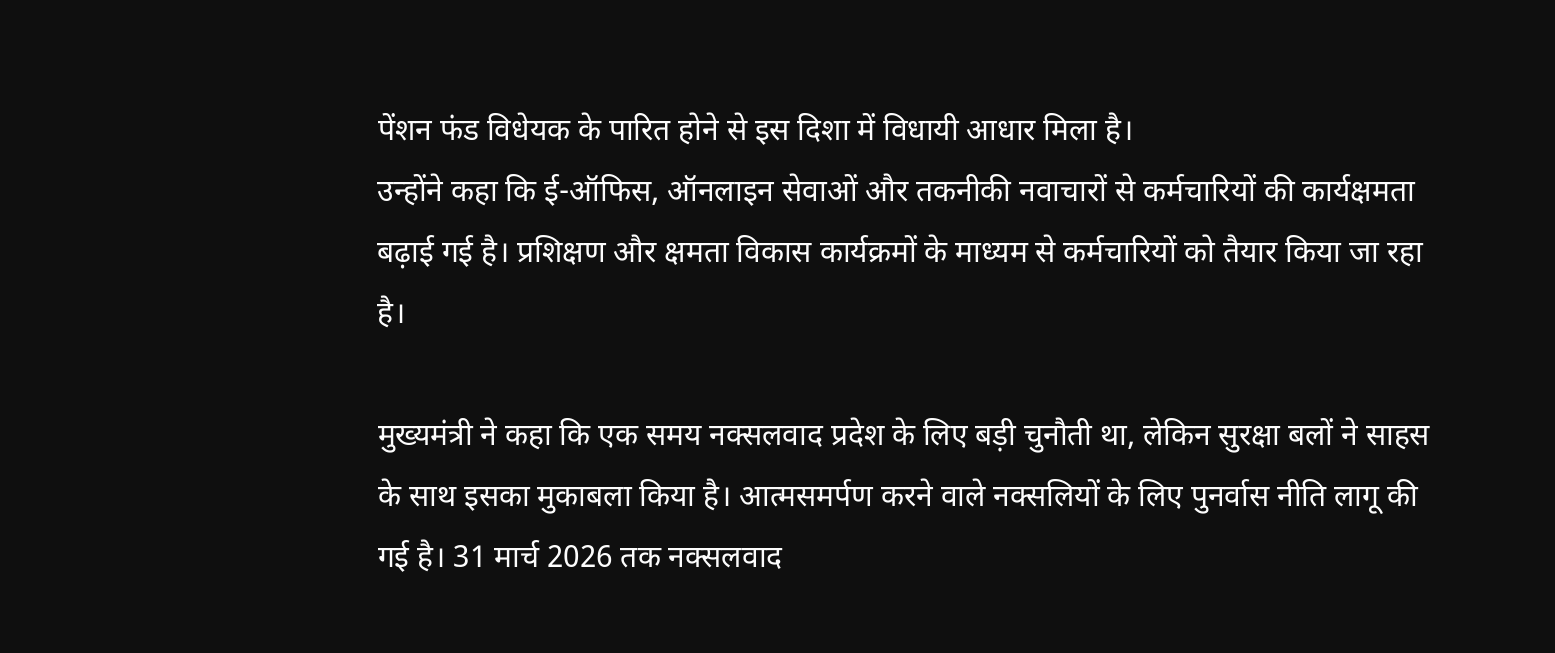पेंशन फंड विधेयक के पारित होने से इस दिशा में विधायी आधार मिला है।
उन्होंने कहा कि ई-ऑफिस, ऑनलाइन सेवाओं और तकनीकी नवाचारों से कर्मचारियों की कार्यक्षमता बढ़ाई गई है। प्रशिक्षण और क्षमता विकास कार्यक्रमों के माध्यम से कर्मचारियों को तैयार किया जा रहा है।

मुख्यमंत्री ने कहा कि एक समय नक्सलवाद प्रदेश के लिए बड़ी चुनौती था, लेकिन सुरक्षा बलों ने साहस के साथ इसका मुकाबला किया है। आत्मसमर्पण करने वाले नक्सलियों के लिए पुनर्वास नीति लागू की गई है। 31 मार्च 2026 तक नक्सलवाद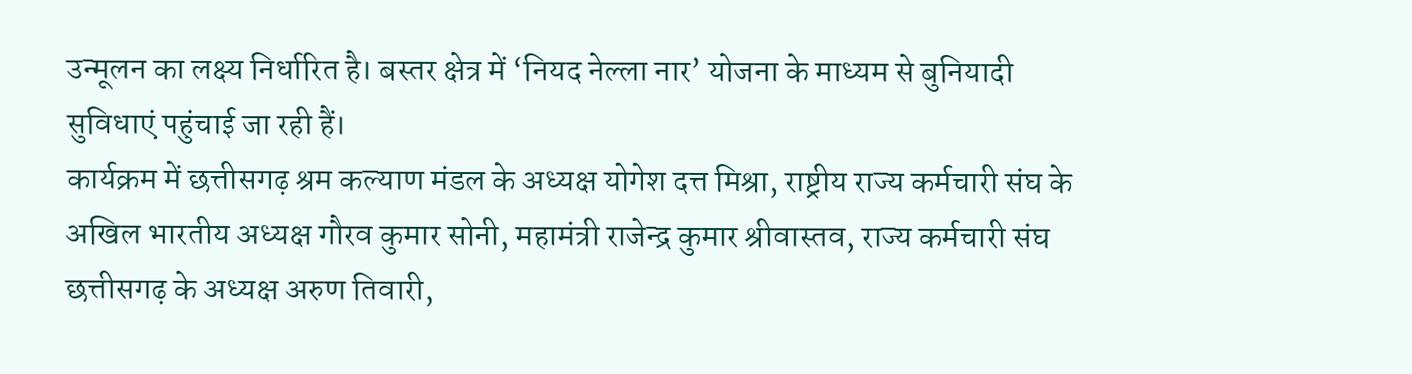उन्मूलन का लक्ष्य निर्धारित है। बस्तर क्षेत्र में ‘नियद नेल्ला नार’ योजना के माध्यम से बुनियादी सुविधाएं पहुंचाई जा रही हैं।
कार्यक्रम में छत्तीसगढ़ श्रम कल्याण मंडल के अध्यक्ष योगेश दत्त मिश्रा, राष्ट्रीय राज्य कर्मचारी संघ के अखिल भारतीय अध्यक्ष गौरव कुमार सोनी, महामंत्री राजेन्द्र कुमार श्रीवास्तव, राज्य कर्मचारी संघ छत्तीसगढ़ के अध्यक्ष अरुण तिवारी,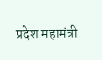प्रदेश महामंत्री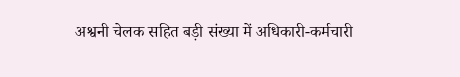अश्वनी चेलक सहित बड़ी संख्या में अधिकारी-कर्मचारी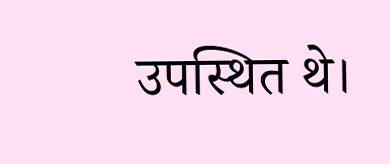उपस्थित थे।